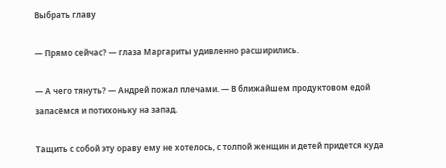Выбрать главу

— Прямо сейчас? — глаза Маргариты удивленно расширились.

— А чего тянуть? — Андрей пожал плечами. — В ближайшем продуктовом едой запасёмся и потихоньку на запад.

Тащить с собой эту ораву ему не хотелось, с толпой женщин и детей придется куда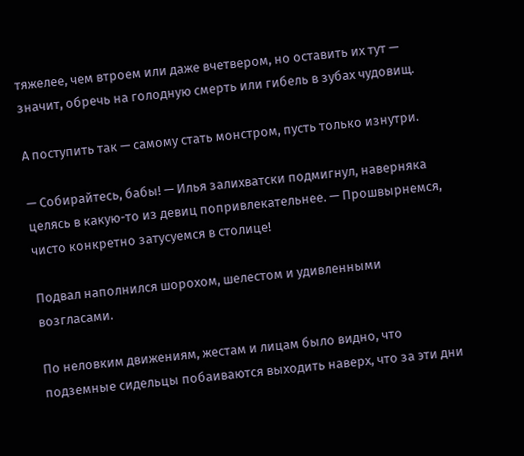тяжелее, чем втроем или даже вчетвером, но оставить их тут — значит, обречь на голодную смерть или гибель в зубах чудовищ.

А поступить так — самому стать монстром, пусть только изнутри.

— Собирайтесь, бабы! — Илья залихватски подмигнул, наверняка целясь в какую-то из девиц попривлекательнее. — Прошвырнемся, чисто конкретно затусуемся в столице!

Подвал наполнился шорохом, шелестом и удивленными возгласами.

По неловким движениям, жестам и лицам было видно, что подземные сидельцы побаиваются выходить наверх, что за эти дни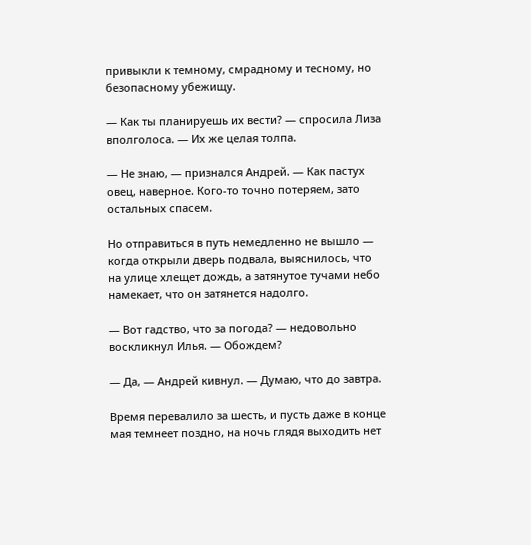привыкли к темному, смрадному и тесному, но безопасному убежищу.

— Как ты планируешь их вести? — спросила Лиза вполголоса. — Их же целая толпа.

— Не знаю, — признался Андрей. — Как пастух овец, наверное. Кого-то точно потеряем, зато остальных спасем.

Но отправиться в путь немедленно не вышло — когда открыли дверь подвала, выяснилось, что на улице хлещет дождь, а затянутое тучами небо намекает, что он затянется надолго.

— Вот гадство, что за погода? — недовольно воскликнул Илья. — Обождем?

— Да, — Андрей кивнул. — Думаю, что до завтра.

Время перевалило за шесть, и пусть даже в конце мая темнеет поздно, на ночь глядя выходить нет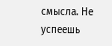смысла. Не успеешь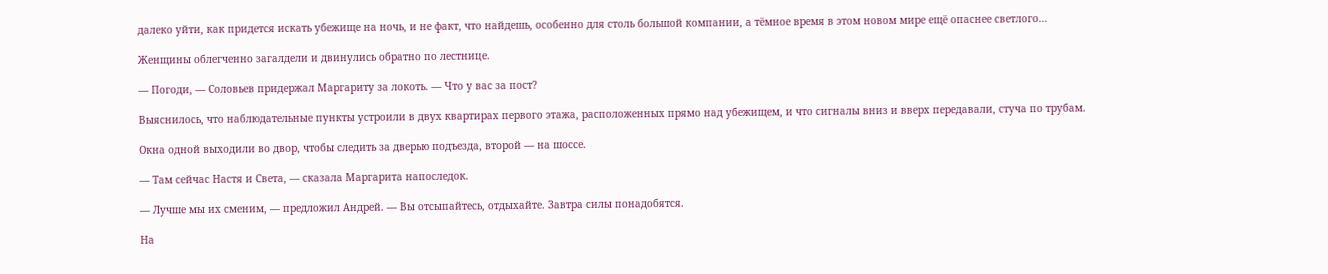далеко уйти, как придется искать убежище на ночь, и не факт, что найдешь, особенно для столь большой компании, а тёмное время в этом новом мире ещё опаснее светлого…

Женщины облегченно загалдели и двинулись обратно по лестнице.

— Погоди, — Соловьев придержал Маргариту за локоть. — Что у вас за пост?

Выяснилось, что наблюдательные пункты устроили в двух квартирах первого этажа, расположенных прямо над убежищем, и что сигналы вниз и вверх передавали, стуча по трубам.

Окна одной выходили во двор, чтобы следить за дверью подъезда, второй — на шоссе.

— Там сейчас Настя и Света, — сказала Маргарита напоследок.

— Лучше мы их сменим, — предложил Андрей. — Вы отсыпайтесь, отдыхайте. Завтра силы понадобятся.

На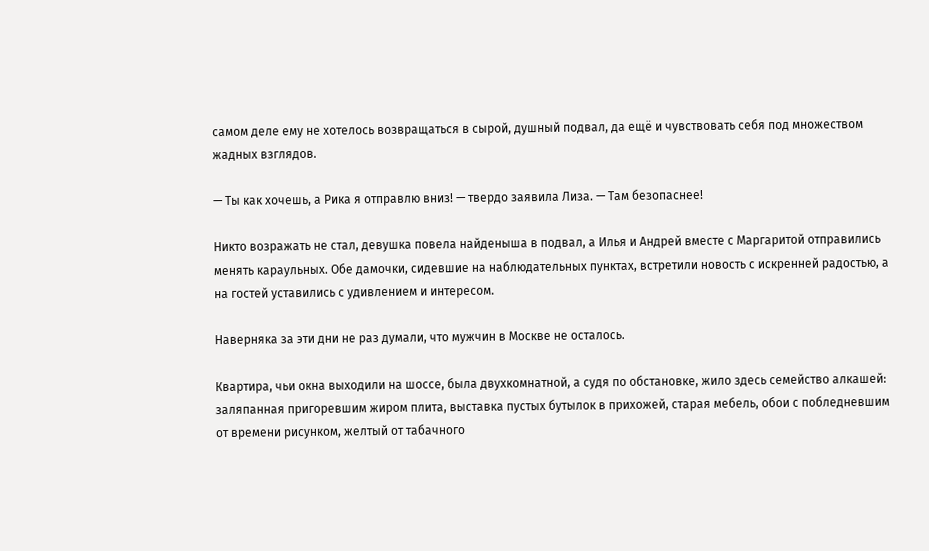самом деле ему не хотелось возвращаться в сырой, душный подвал, да ещё и чувствовать себя под множеством жадных взглядов.

— Ты как хочешь, а Рика я отправлю вниз! — твердо заявила Лиза. — Там безопаснее!

Никто возражать не стал, девушка повела найденыша в подвал, а Илья и Андрей вместе с Маргаритой отправились менять караульных. Обе дамочки, сидевшие на наблюдательных пунктах, встретили новость с искренней радостью, а на гостей уставились с удивлением и интересом.

Наверняка за эти дни не раз думали, что мужчин в Москве не осталось.

Квартира, чьи окна выходили на шоссе, была двухкомнатной, а судя по обстановке, жило здесь семейство алкашей: заляпанная пригоревшим жиром плита, выставка пустых бутылок в прихожей, старая мебель, обои с побледневшим от времени рисунком, желтый от табачного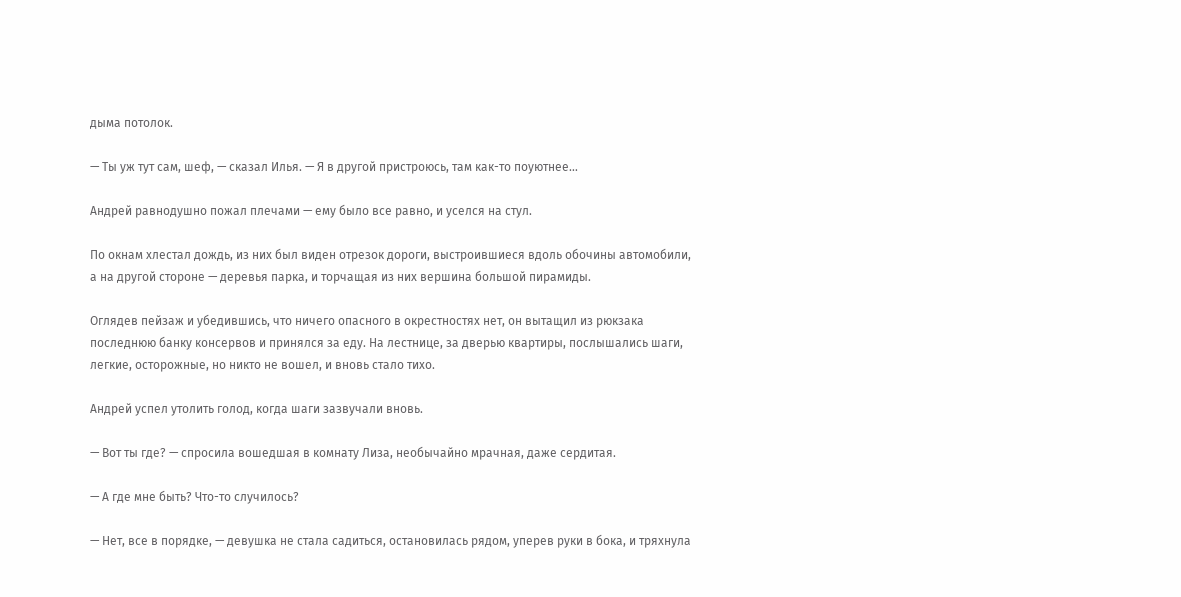дыма потолок.

— Ты уж тут сам, шеф, — сказал Илья. — Я в другой пристроюсь, там как-то поуютнее…

Андрей равнодушно пожал плечами — ему было все равно, и уселся на стул.

По окнам хлестал дождь, из них был виден отрезок дороги, выстроившиеся вдоль обочины автомобили, а на другой стороне — деревья парка, и торчащая из них вершина большой пирамиды.

Оглядев пейзаж и убедившись, что ничего опасного в окрестностях нет, он вытащил из рюкзака последнюю банку консервов и принялся за еду. На лестнице, за дверью квартиры, послышались шаги, легкие, осторожные, но никто не вошел, и вновь стало тихо.

Андрей успел утолить голод, когда шаги зазвучали вновь.

— Вот ты где? — спросила вошедшая в комнату Лиза, необычайно мрачная, даже сердитая.

— А где мне быть? Что-то случилось?

— Нет, все в порядке, — девушка не стала садиться, остановилась рядом, уперев руки в бока, и тряхнула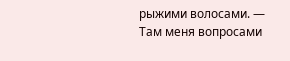рыжими волосами. — Там меня вопросами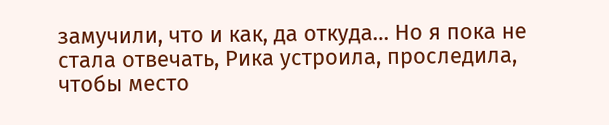замучили, что и как, да откуда… Но я пока не стала отвечать, Рика устроила, проследила, чтобы место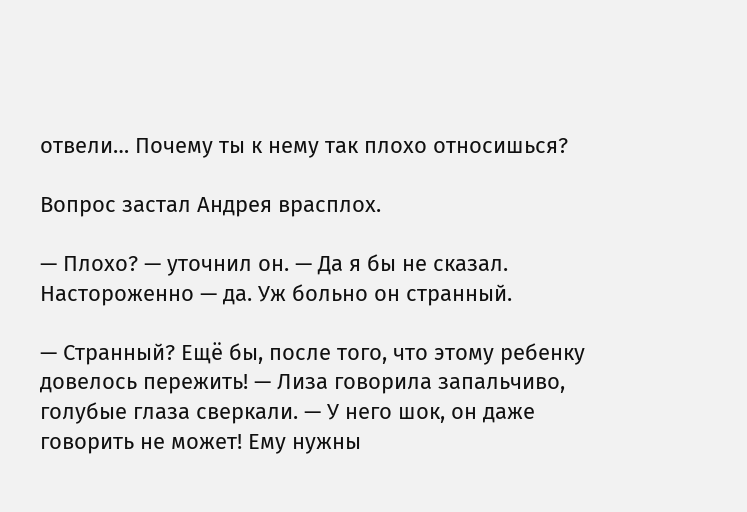отвели… Почему ты к нему так плохо относишься?

Вопрос застал Андрея врасплох.

— Плохо? — уточнил он. — Да я бы не сказал. Настороженно — да. Уж больно он странный.

— Странный? Ещё бы, после того, что этому ребенку довелось пережить! — Лиза говорила запальчиво, голубые глаза сверкали. — У него шок, он даже говорить не может! Ему нужны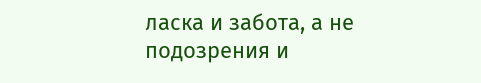ласка и забота, а не подозрения и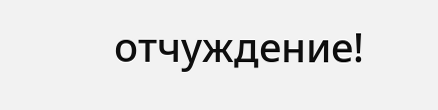отчуждение!